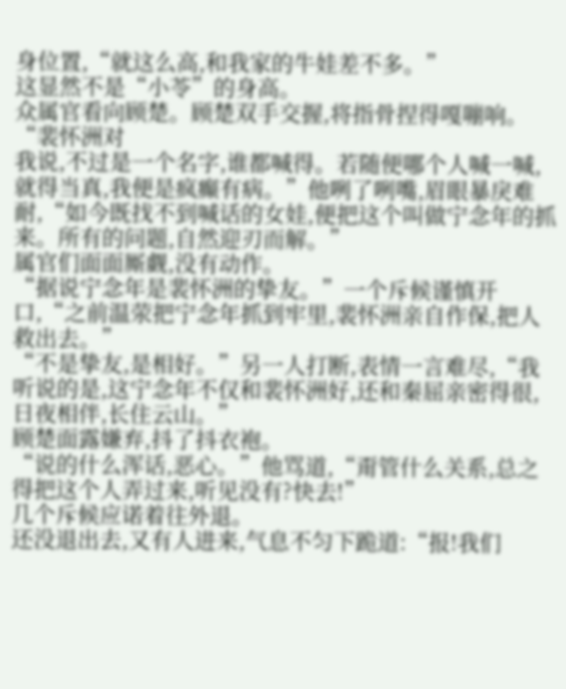身位置,“就这么高,和我家的牛娃差不多。”
这显然不是“小苓”的身高。
众属官看向顾楚。顾楚双手交握,将指骨捏得嘎嘣响。
“裴怀洲对
我说,不过是一个名字,谁都喊得。若随便哪个人喊一喊,就得当真,我便是疯癫有病。”他咧了咧嘴,眉眼暴戾难耐,“如今既找不到喊话的女娃,便把这个叫做宁念年的抓来。所有的问题,自然迎刃而解。”
属官们面面厮觑,没有动作。
“据说宁念年是裴怀洲的挚友。”一个斥候谨慎开口,“之前温荥把宁念年抓到牢里,裴怀洲亲自作保,把人救出去。”
“不是挚友,是相好。”另一人打断,表情一言难尽,“我听说的是,这宁念年不仅和裴怀洲好,还和秦屈亲密得很,日夜相伴,长住云山。”
顾楚面露嫌弃,抖了抖衣袍。
“说的什么浑话,恶心。”他骂道,“甭管什么关系,总之得把这个人弄过来,听见没有?快去!”
几个斥候应诺着往外退。
还没退出去,又有人进来,气息不匀下跪道:“报!我们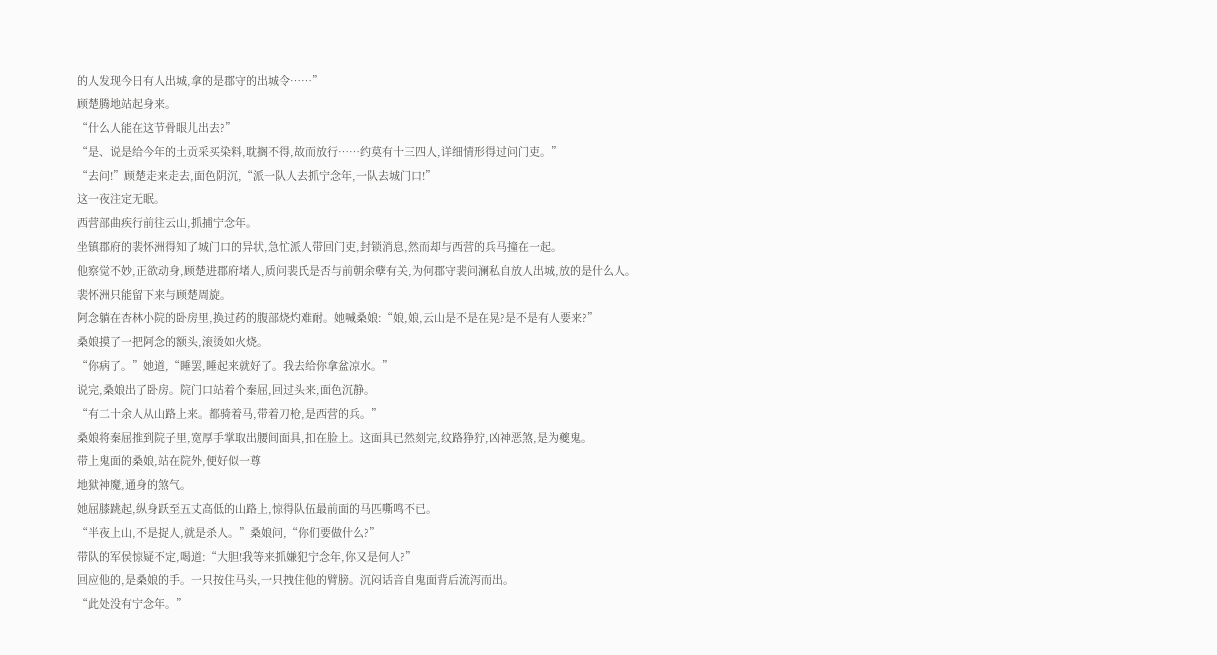的人发现今日有人出城,拿的是郡守的出城令……”
顾楚腾地站起身来。
“什么人能在这节骨眼儿出去?”
“是、说是给今年的土贡采买染料,耽搁不得,故而放行……约莫有十三四人,详细情形得过问门吏。”
“去问!”顾楚走来走去,面色阴沉,“派一队人去抓宁念年,一队去城门口!”
这一夜注定无眠。
西营部曲疾行前往云山,抓捕宁念年。
坐镇郡府的裴怀洲得知了城门口的异状,急忙派人带回门吏,封锁消息,然而却与西营的兵马撞在一起。
他察觉不妙,正欲动身,顾楚进郡府堵人,质问裴氏是否与前朝余孽有关,为何郡守裴问澜私自放人出城,放的是什么人。
裴怀洲只能留下来与顾楚周旋。
阿念躺在杏林小院的卧房里,换过药的腹部烧灼难耐。她喊桑娘:“娘,娘,云山是不是在晃?是不是有人要来?”
桑娘摸了一把阿念的额头,滚烫如火烧。
“你病了。”她道,“睡罢,睡起来就好了。我去给你拿盆凉水。”
说完,桑娘出了卧房。院门口站着个秦屈,回过头来,面色沉静。
“有二十余人从山路上来。都骑着马,带着刀枪,是西营的兵。”
桑娘将秦屈推到院子里,宽厚手掌取出腰间面具,扣在脸上。这面具已然刻完,纹路狰狞,凶神恶煞,是为夔鬼。
带上鬼面的桑娘,站在院外,便好似一尊
地狱神魔,通身的煞气。
她屈膝跳起,纵身跃至五丈高低的山路上,惊得队伍最前面的马匹嘶鸣不已。
“半夜上山,不是捉人,就是杀人。”桑娘问,“你们要做什么?”
带队的军侯惊疑不定,喝道:“大胆!我等来抓嫌犯宁念年,你又是何人?”
回应他的,是桑娘的手。一只按住马头,一只拽住他的臂膀。沉闷话音自鬼面背后流泻而出。
“此处没有宁念年。”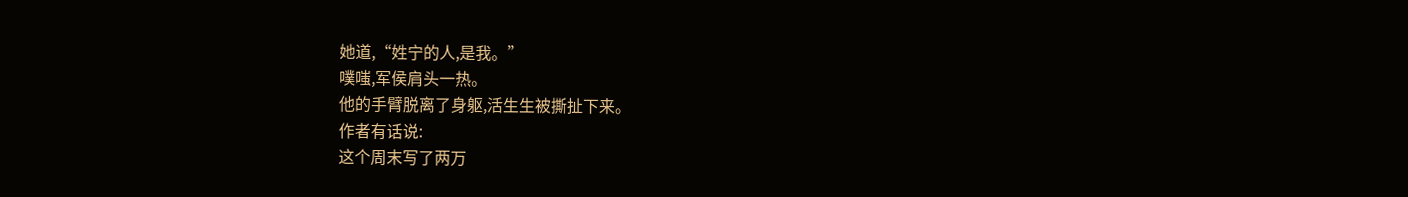她道,“姓宁的人,是我。”
噗嗤,军侯肩头一热。
他的手臂脱离了身躯,活生生被撕扯下来。
作者有话说:
这个周末写了两万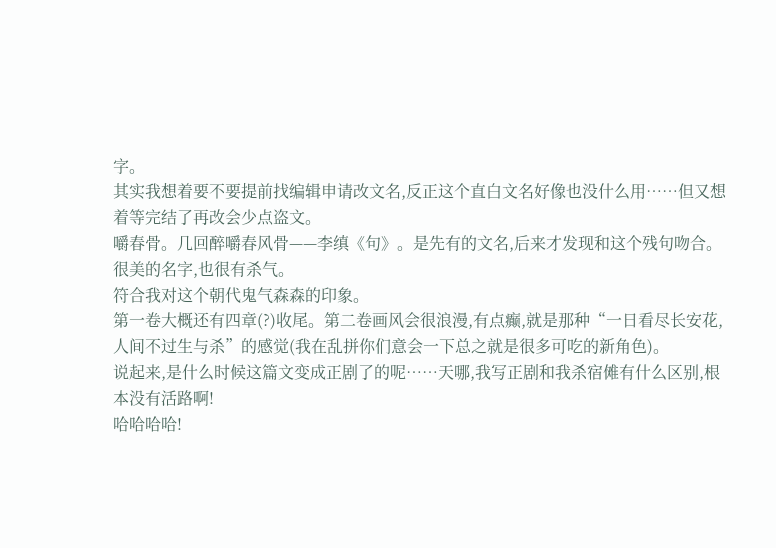字。
其实我想着要不要提前找编辑申请改文名,反正这个直白文名好像也没什么用……但又想着等完结了再改会少点盗文。
嚼春骨。几回醉嚼春风骨——李缜《句》。是先有的文名,后来才发现和这个残句吻合。
很美的名字,也很有杀气。
符合我对这个朝代鬼气森森的印象。
第一卷大概还有四章(?)收尾。第二卷画风会很浪漫,有点癫,就是那种“一日看尽长安花,人间不过生与杀”的感觉(我在乱拼你们意会一下总之就是很多可吃的新角色)。
说起来,是什么时候这篇文变成正剧了的呢……天哪,我写正剧和我杀宿傩有什么区别,根本没有活路啊!
哈哈哈哈!